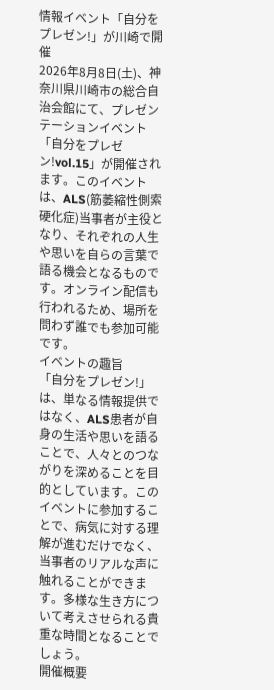情報イベント「自分をプレゼン!」が川崎で開催
2026年8月8日(土)、神奈川県川崎市の総合自治会館にて、プレゼンテーションイベント「自分をプレゼン!vol.15」が開催されます。このイベントは、ALS(筋萎縮性側索硬化症)当事者が主役となり、それぞれの人生や思いを自らの言葉で語る機会となるものです。オンライン配信も行われるため、場所を問わず誰でも参加可能です。
イベントの趣旨
「自分をプレゼン!」は、単なる情報提供ではなく、ALS患者が自身の生活や思いを語ることで、人々とのつながりを深めることを目的としています。このイベントに参加することで、病気に対する理解が進むだけでなく、当事者のリアルな声に触れることができます。多様な生き方について考えさせられる貴重な時間となることでしょう。
開催概要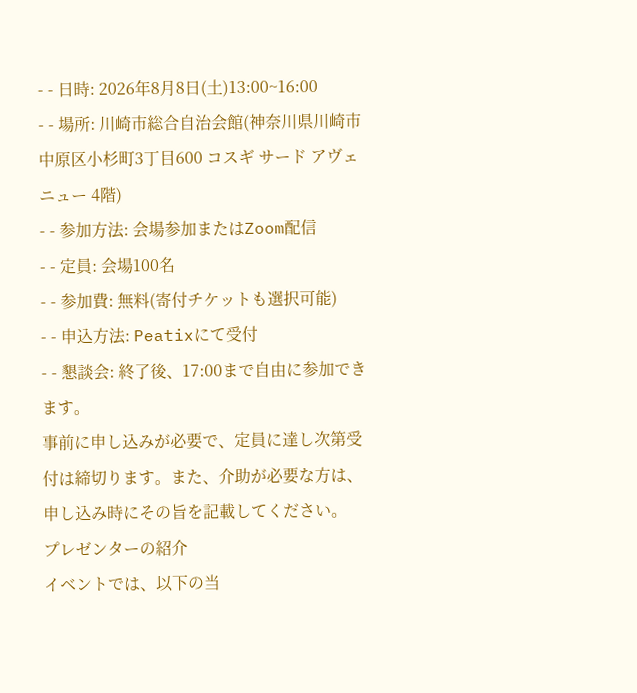- - 日時: 2026年8月8日(土)13:00~16:00
- - 場所: 川崎市総合自治会館(神奈川県川崎市中原区小杉町3丁目600 コスギ サード アヴェニュー 4階)
- - 参加方法: 会場参加またはZoom配信
- - 定員: 会場100名
- - 参加費: 無料(寄付チケットも選択可能)
- - 申込方法: Peatixにて受付
- - 懇談会: 終了後、17:00まで自由に参加できます。
事前に申し込みが必要で、定員に達し次第受付は締切ります。また、介助が必要な方は、申し込み時にその旨を記載してください。
プレゼンターの紹介
イベントでは、以下の当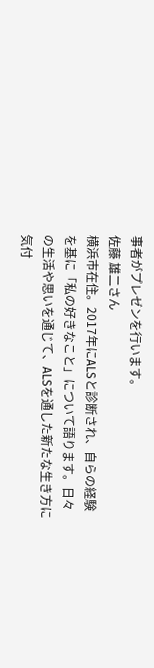事者がプレゼンを行います。
佐藤 雄二さん
横浜市在住。2017年にALSと診断され、自らの経験を基に「私の好きなこと」について語ります。日々の生活や思いを通じて、ALSを通した新たな生き方に気付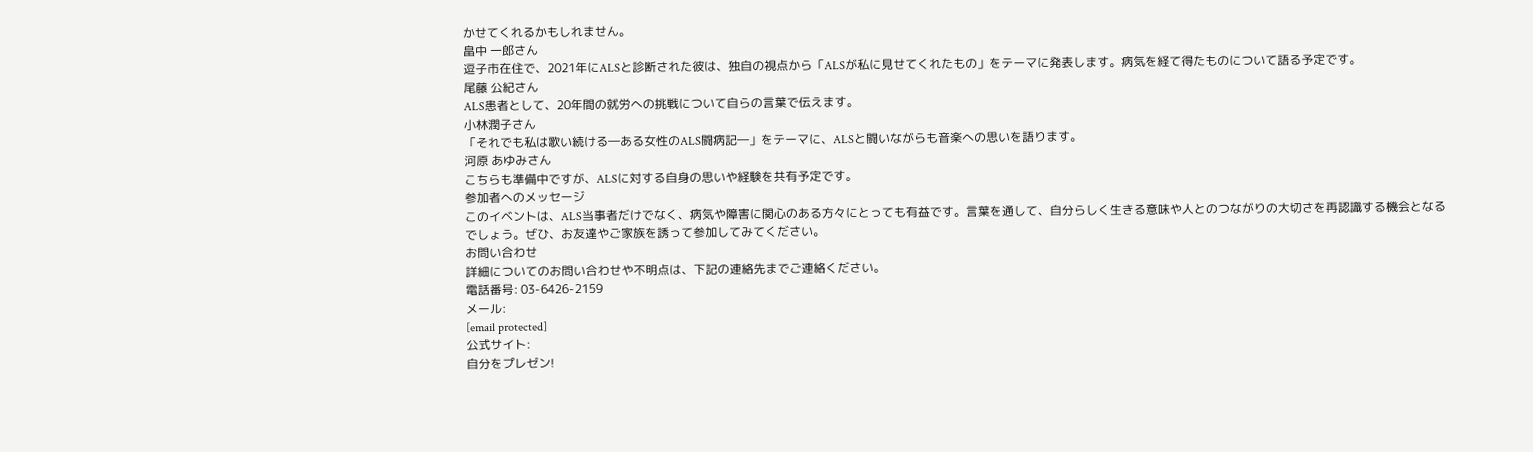かせてくれるかもしれません。
畠中 一郎さん
逗子市在住で、2021年にALSと診断された彼は、独自の視点から「ALSが私に見せてくれたもの」をテーマに発表します。病気を経て得たものについて語る予定です。
尾藤 公紀さん
ALS患者として、20年間の就労への挑戦について自らの言葉で伝えます。
小林潤子さん
「それでも私は歌い続ける―ある女性のALS闘病記―」をテーマに、ALSと闘いながらも音楽への思いを語ります。
河原 あゆみさん
こちらも準備中ですが、ALSに対する自身の思いや経験を共有予定です。
参加者へのメッセージ
このイベントは、ALS当事者だけでなく、病気や障害に関心のある方々にとっても有益です。言葉を通して、自分らしく生きる意味や人とのつながりの大切さを再認識する機会となるでしょう。ぜひ、お友達やご家族を誘って参加してみてください。
お問い合わせ
詳細についてのお問い合わせや不明点は、下記の連絡先までご連絡ください。
電話番号: 03-6426-2159
メール:
[email protected]
公式サイト:
自分をプレゼン!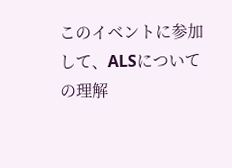このイベントに参加して、ALSについての理解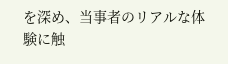を深め、当事者のリアルな体験に触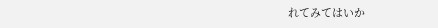れてみてはいか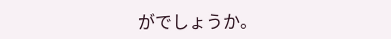がでしょうか。